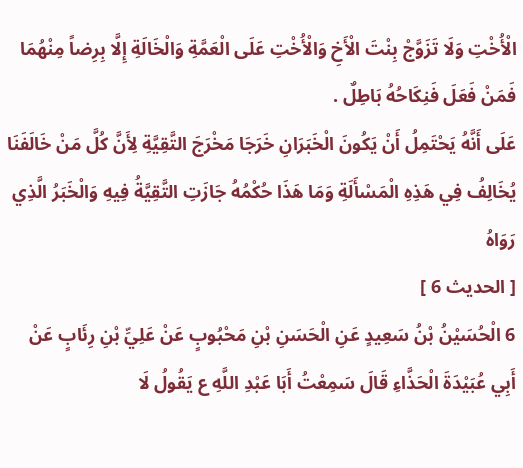الْأُخْتِ وَلَا تَزَوَّجْ بِنْتَ الْأَخِ وَالْأُخْتِ عَلَى الْعَمَّةِ وَالْخَالَةِ إِلَّا بِرِضاً مِنْهُمَا فَمَنْ فَعَلَ فَنِكَاحُهُ بَاطِلٌ .
عَلَى أَنَّهُ يَحْتَمِلُ أَنْ يَكُونَ الْخَبَرَانِ خَرَجَا مَخْرَجَ التَّقِيَّةِ لِأَنَّ كُلَّ مَنْ خَالَفَنَا يُخَالِفُ فِي هَذِهِ الْمَسْأَلَةِ وَمَا هَذَا حُكْمُهُ جَازَتِ التَّقِيَّةُ فِيهِ وَالْخَبَرُ الَّذِي رَوَاهُ
[ الحديث 6 ]
6 الْحُسَيْنُ بْنُ سَعِيدٍ عَنِ الْحَسَنِ بْنِ مَحْبُوبٍ عَنْ عَلِيِّ بْنِ رِئَابٍ عَنْ أَبِي عُبَيْدَةَ الْحَذَّاءِ قَالَ سَمِعْتُ أَبَا عَبْدِ اللَّهِ ع يَقُولُ لَا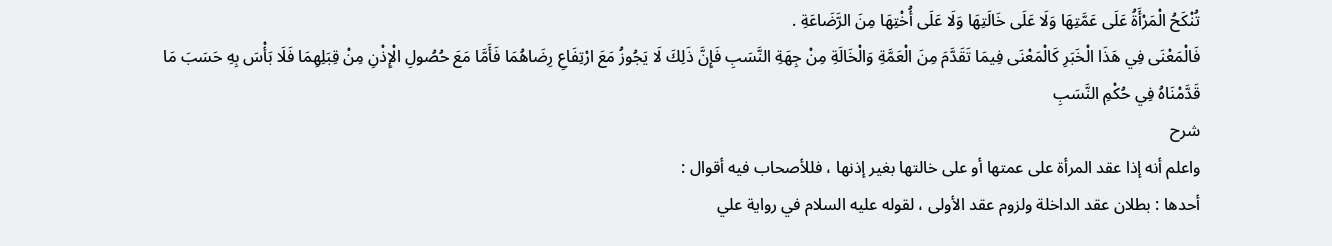تُنْكَحُ الْمَرْأَةُ عَلَى عَمَّتِهَا وَلَا عَلَى خَالَتِهَا وَلَا عَلَى أُخْتِهَا مِنَ الرَّضَاعَةِ .
فَالْمَعْنَى فِي هَذَا الْخَبَرِ كَالْمَعْنَى فِيمَا تَقَدَّمَ مِنَ الْعَمَّةِ وَالْخَالَةِ مِنْ جِهَةِ النَّسَبِ فَإِنَّ ذَلِكَ لَا يَجُوزُ مَعَ ارْتِفَاعِ رِضَاهُمَا فَأَمَّا مَعَ حُصُولِ الْإِذْنِ مِنْ قِبَلِهِمَا فَلَا بَأْسَ بِهِ حَسَبَ مَا قَدَّمْنَاهُ فِي حُكْمِ النَّسَبِ
شرح
واعلم أنه إذا عقد المرأة على عمتها أو على خالتها بغير إذنها ، فللأصحاب فيه أقوال :
أحدها : بطلان عقد الداخلة ولزوم عقد الأولى ، لقوله عليه السلام في رواية علي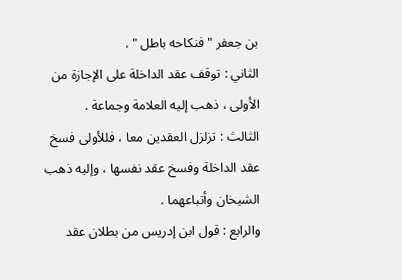بن جعفر " فنكاحه باطل " .
الثاني : توقف عقد الداخلة على الإجازة من الأولى ، ذهب إليه العلامة وجماعة .
الثالث : تزلزل العقدين معا ، فللأولى فسخ عقد الداخلة وفسخ عقد نفسها ، وإليه ذهب الشيخان وأتباعهما .
والرابع : قول ابن إدريس من بطلان عقد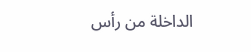الداخلة من رأس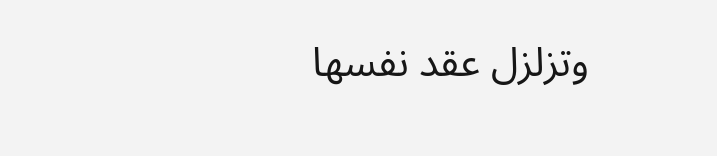وتزلزل عقد نفسها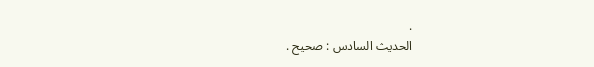.
الحديث السادس : صحيح .